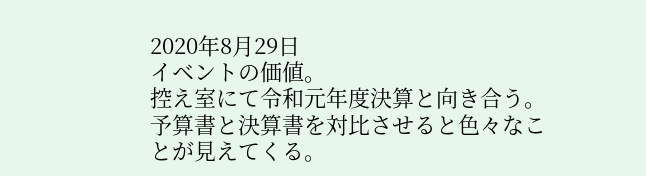2020年8月29日
イベントの価値。
控え室にて令和元年度決算と向き合う。予算書と決算書を対比させると色々なことが見えてくる。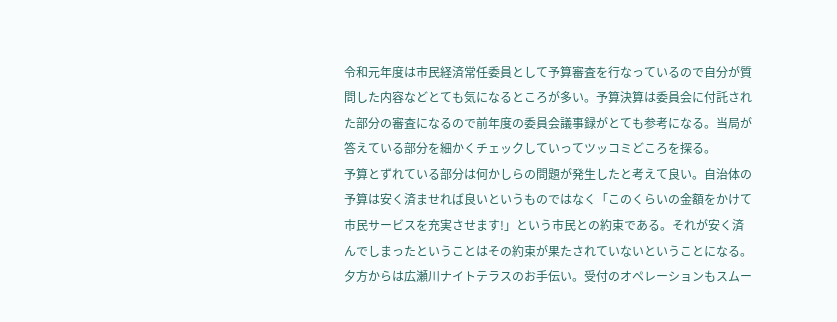令和元年度は市民経済常任委員として予算審査を行なっているので自分が質問した内容などとても気になるところが多い。予算決算は委員会に付託された部分の審査になるので前年度の委員会議事録がとても参考になる。当局が答えている部分を細かくチェックしていってツッコミどころを探る。
予算とずれている部分は何かしらの問題が発生したと考えて良い。自治体の予算は安く済ませれば良いというものではなく「このくらいの金額をかけて市民サービスを充実させます!」という市民との約束である。それが安く済んでしまったということはその約束が果たされていないということになる。
夕方からは広瀬川ナイトテラスのお手伝い。受付のオペレーションもスムー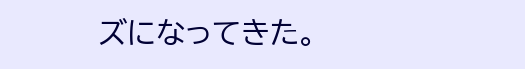ズになってきた。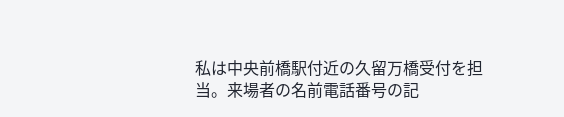私は中央前橋駅付近の久留万橋受付を担当。来場者の名前電話番号の記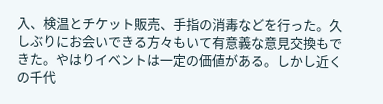入、検温とチケット販売、手指の消毒などを行った。久しぶりにお会いできる方々もいて有意義な意見交換もできた。やはりイベントは一定の価値がある。しかし近くの千代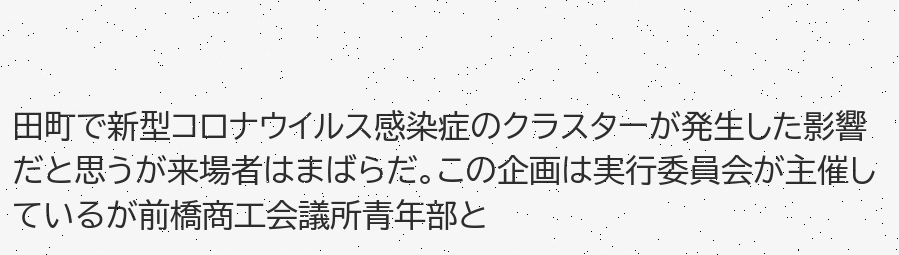田町で新型コロナウイルス感染症のクラスターが発生した影響だと思うが来場者はまばらだ。この企画は実行委員会が主催しているが前橋商工会議所青年部と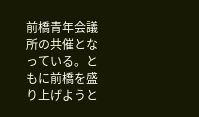前橋青年会議所の共催となっている。ともに前橋を盛り上げようと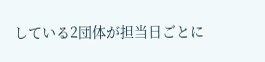している2団体が担当日ごとに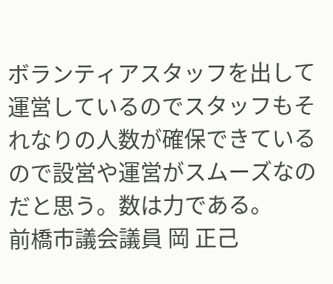ボランティアスタッフを出して運営しているのでスタッフもそれなりの人数が確保できているので設営や運営がスムーズなのだと思う。数は力である。
前橋市議会議員 岡 正己